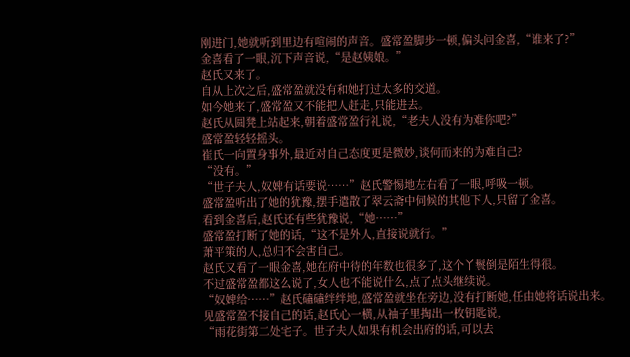刚进门,她就听到里边有喧闹的声音。盛常盈脚步一顿,偏头问金喜,“谁来了?”
金喜看了一眼,沉下声音说,“是赵姨娘。”
赵氏又来了。
自从上次之后,盛常盈就没有和她打过太多的交道。
如今她来了,盛常盈又不能把人赶走,只能进去。
赵氏从圆凳上站起来,朝着盛常盈行礼说,“老夫人没有为难你吧?”
盛常盈轻轻摇头。
崔氏一向置身事外,最近对自己态度更是微妙,谈何而来的为难自己?
“没有。”
“世子夫人,奴婢有话要说……”赵氏警惕地左右看了一眼,呼吸一顿。
盛常盈听出了她的犹豫,摆手遣散了翠云斋中伺候的其他下人,只留了金喜。
看到金喜后,赵氏还有些犹豫说,“她……”
盛常盈打断了她的话,“这不是外人,直接说就行。”
萧平策的人,总归不会害自己。
赵氏又看了一眼金喜,她在府中待的年数也很多了,这个丫鬟倒是陌生得很。
不过盛常盈都这么说了,女人也不能说什么,点了点头继续说。
“奴婢给……”赵氏磕磕绊绊地,盛常盈就坐在旁边,没有打断她,任由她将话说出来。
见盛常盈不接自己的话,赵氏心一横,从袖子里掏出一枚钥匙说,
“雨花街第二处宅子。世子夫人如果有机会出府的话,可以去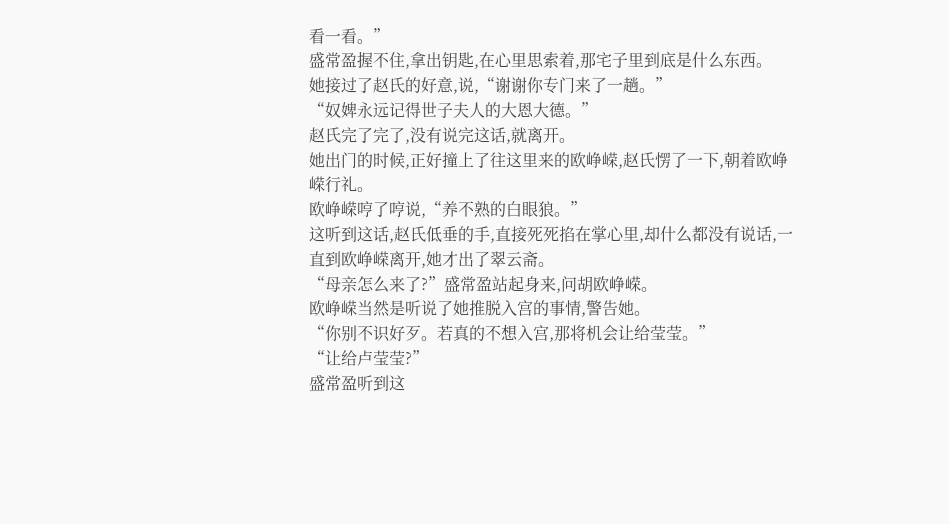看一看。”
盛常盈握不住,拿出钥匙,在心里思索着,那宅子里到底是什么东西。
她接过了赵氏的好意,说,“谢谢你专门来了一趟。”
“奴婢永远记得世子夫人的大恩大德。”
赵氏完了完了,没有说完这话,就离开。
她出门的时候,正好撞上了往这里来的欧峥嵘,赵氏愣了一下,朝着欧峥嵘行礼。
欧峥嵘哼了哼说,“养不熟的白眼狼。”
这听到这话,赵氏低垂的手,直接死死掐在掌心里,却什么都没有说话,一直到欧峥嵘离开,她才出了翠云斋。
“母亲怎么来了?”盛常盈站起身来,问胡欧峥嵘。
欧峥嵘当然是听说了她推脱入宫的事情,警告她。
“你别不识好歹。若真的不想入宫,那将机会让给莹莹。”
“让给卢莹莹?”
盛常盈听到这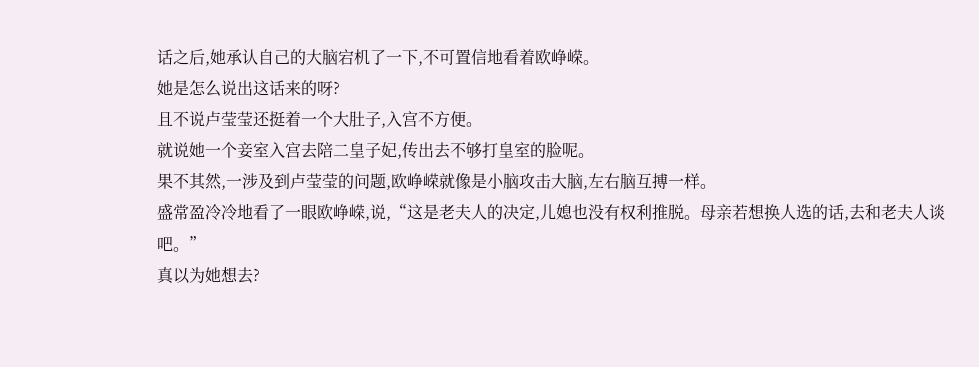话之后,她承认自己的大脑宕机了一下,不可置信地看着欧峥嵘。
她是怎么说出这话来的呀?
且不说卢莹莹还挺着一个大肚子,入宫不方便。
就说她一个妾室入宫去陪二皇子妃,传出去不够打皇室的脸呢。
果不其然,一涉及到卢莹莹的问题,欧峥嵘就像是小脑攻击大脑,左右脑互搏一样。
盛常盈冷冷地看了一眼欧峥嵘,说,“这是老夫人的决定,儿媳也没有权利推脱。母亲若想换人选的话,去和老夫人谈吧。”
真以为她想去?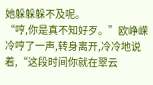她躲躲躲不及呢。
“哼,你是真不知好歹。”欧峥嵘冷哼了一声,转身离开,冷冷地说着,“这段时间你就在翠云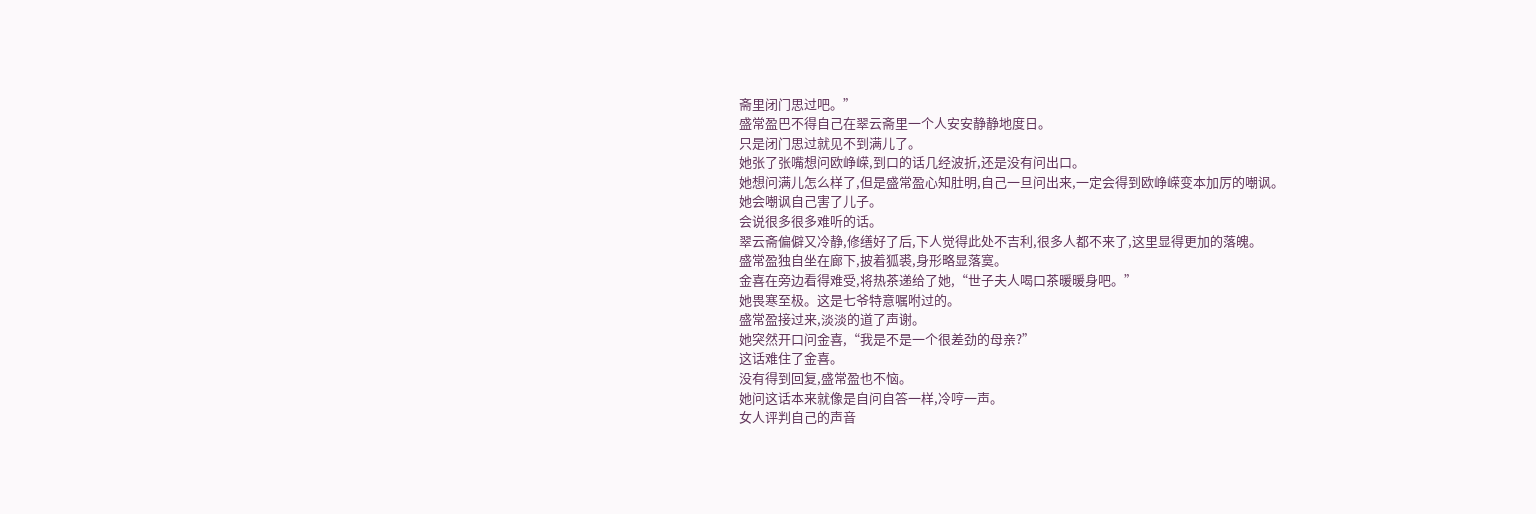斋里闭门思过吧。”
盛常盈巴不得自己在翠云斋里一个人安安静静地度日。
只是闭门思过就见不到满儿了。
她张了张嘴想问欧峥嵘,到口的话几经波折,还是没有问出口。
她想问满儿怎么样了,但是盛常盈心知肚明,自己一旦问出来,一定会得到欧峥嵘变本加厉的嘲讽。
她会嘲讽自己害了儿子。
会说很多很多难听的话。
翠云斋偏僻又冷静,修缮好了后,下人觉得此处不吉利,很多人都不来了,这里显得更加的落魄。
盛常盈独自坐在廊下,披着狐裘,身形略显落寞。
金喜在旁边看得难受,将热茶递给了她,“世子夫人喝口茶暖暖身吧。”
她畏寒至极。这是七爷特意嘱咐过的。
盛常盈接过来,淡淡的道了声谢。
她突然开口问金喜,“我是不是一个很差劲的母亲?”
这话难住了金喜。
没有得到回复,盛常盈也不恼。
她问这话本来就像是自问自答一样,冷哼一声。
女人评判自己的声音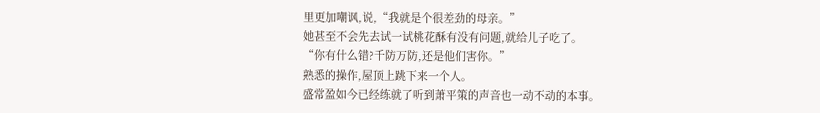里更加嘲讽,说,“我就是个很差劲的母亲。”
她甚至不会先去试一试桃花酥有没有问题,就给儿子吃了。
“你有什么错?千防万防,还是他们害你。”
熟悉的操作,屋顶上跳下来一个人。
盛常盈如今已经练就了听到萧平策的声音也一动不动的本事。